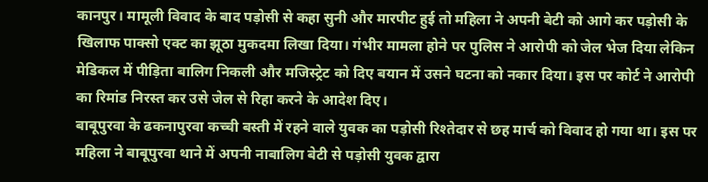कानपुर। मामूली विवाद के बाद पड़ोसी से कहा सुनी और मारपीट हुई तो महिला ने अपनी बेटी को आगे कर पड़ोसी के खिलाफ पाक्सो एक्ट का झूठा मुकदमा लिखा दिया। गंभीर मामला होने पर पुलिस ने आरोपी को जेल भेज दिया लेकिन मेडिकल में पीड़िता बालिग निकली और मजिस्ट्रेट को दिए बयान में उसने घटना को नकार दिया। इस पर कोर्ट ने आरोपी का रिमांड निरस्त कर उसे जेल से रिहा करने के आदेश दिए।
बाबूपुरवा के ढकनापुरवा कच्ची बस्ती में रहने वाले युवक का पड़ोसी रिश्तेदार से छह मार्च को विवाद हो गया था। इस पर महिला ने बाबूपुरवा थाने में अपनी नाबालिग बेटी से पड़ोसी युवक द्वारा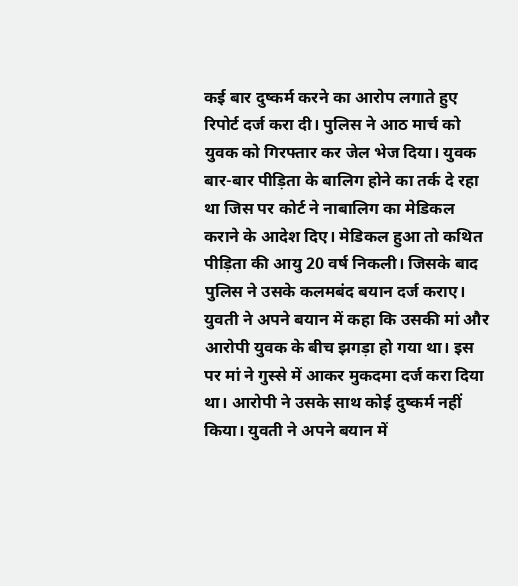कई बार दुष्कर्म करने का आरोप लगाते हुए रिपोर्ट दर्ज करा दी। पुलिस ने आठ मार्च को युवक को गिरफ्तार कर जेल भेज दिया। युवक बार-बार पीड़िता के बालिग होने का तर्क दे रहा था जिस पर कोर्ट ने नाबालिग का मेडिकल कराने के आदेश दिए। मेडिकल हुआ तो कथित पीड़िता की आयु 20 वर्ष निकली। जिसके बाद पुलिस ने उसके कलमबंद बयान दर्ज कराए। युवती ने अपने बयान में कहा कि उसकी मां और आरोपी युवक के बीच झगड़ा हो गया था। इस पर मां ने गुस्से में आकर मुकदमा दर्ज करा दिया था। आरोपी ने उसके साथ कोई दुष्कर्म नहीं किया। युवती ने अपने बयान में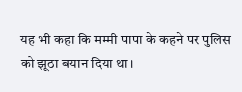यह भी कहा कि मम्मी पापा के कहने पर पुलिस को झूठा बयान दिया था।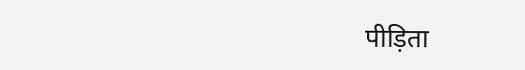पीड़िता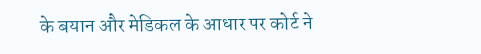के बयान और मेडिकल के आधार पर कोर्ट ने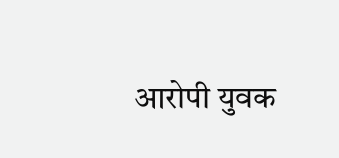आरोपी युवक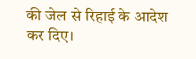की जेल से रिहाई के आदेश कर दिए।